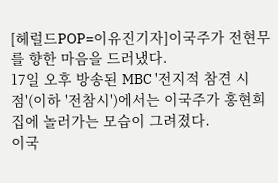[헤럴드POP=이유진기자]이국주가 전현무를 향한 마음을 드러냈다.
17일 오후 방송된 MBC '전지적 참견 시점'(이하 '전참시')에서는 이국주가 홍현희 집에 놀러가는 모습이 그려졌다.
이국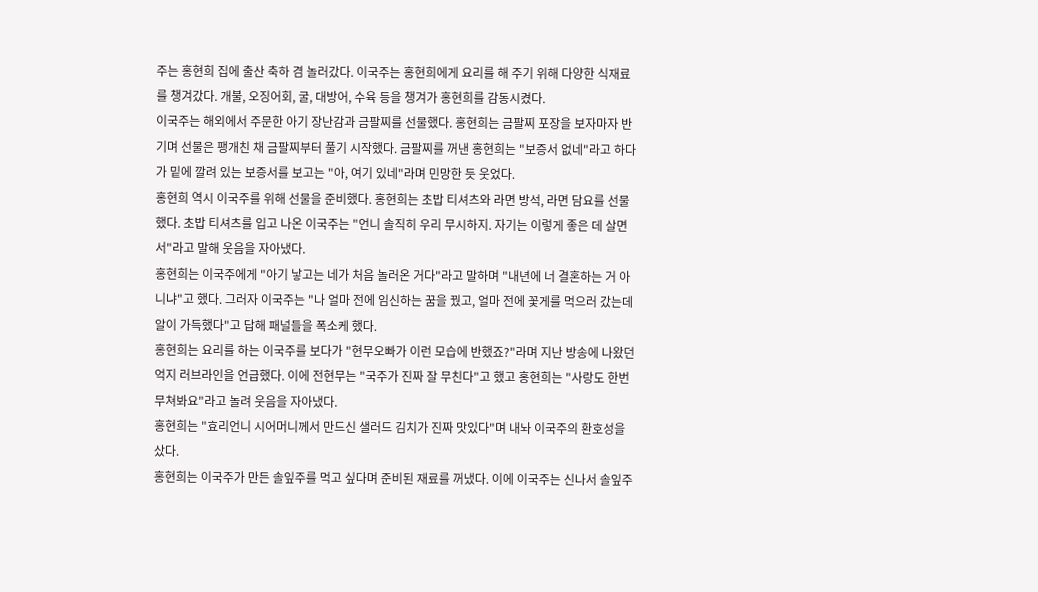주는 홍현희 집에 출산 축하 겸 놀러갔다. 이국주는 홍현희에게 요리를 해 주기 위해 다양한 식재료를 챙겨갔다. 개불, 오징어회, 굴, 대방어, 수육 등을 챙겨가 홍현희를 감동시켰다.
이국주는 해외에서 주문한 아기 장난감과 금팔찌를 선물했다. 홍현희는 금팔찌 포장을 보자마자 반기며 선물은 팽개친 채 금팔찌부터 풀기 시작했다. 금팔찌를 꺼낸 홍현희는 "보증서 없네"라고 하다가 밑에 깔려 있는 보증서를 보고는 "아, 여기 있네"라며 민망한 듯 웃었다.
홍현희 역시 이국주를 위해 선물을 준비했다. 홍현희는 초밥 티셔츠와 라면 방석, 라면 담요를 선물했다. 초밥 티셔츠를 입고 나온 이국주는 "언니 솔직히 우리 무시하지. 자기는 이렇게 좋은 데 살면서"라고 말해 웃음을 자아냈다.
홍현희는 이국주에게 "아기 낳고는 네가 처음 놀러온 거다"라고 말하며 "내년에 너 결혼하는 거 아니냐"고 했다. 그러자 이국주는 "나 얼마 전에 임신하는 꿈을 꿨고, 얼마 전에 꽃게를 먹으러 갔는데 알이 가득했다"고 답해 패널들을 폭소케 했다.
홍현희는 요리를 하는 이국주를 보다가 "현무오빠가 이런 모습에 반했죠?"라며 지난 방송에 나왔던 억지 러브라인을 언급했다. 이에 전현무는 "국주가 진짜 잘 무친다"고 했고 홍현희는 "사랑도 한번 무쳐봐요"라고 놀려 웃음을 자아냈다.
홍현희는 "효리언니 시어머니께서 만드신 샐러드 김치가 진짜 맛있다"며 내놔 이국주의 환호성을 샀다.
홍현희는 이국주가 만든 솔잎주를 먹고 싶다며 준비된 재료를 꺼냈다. 이에 이국주는 신나서 솔잎주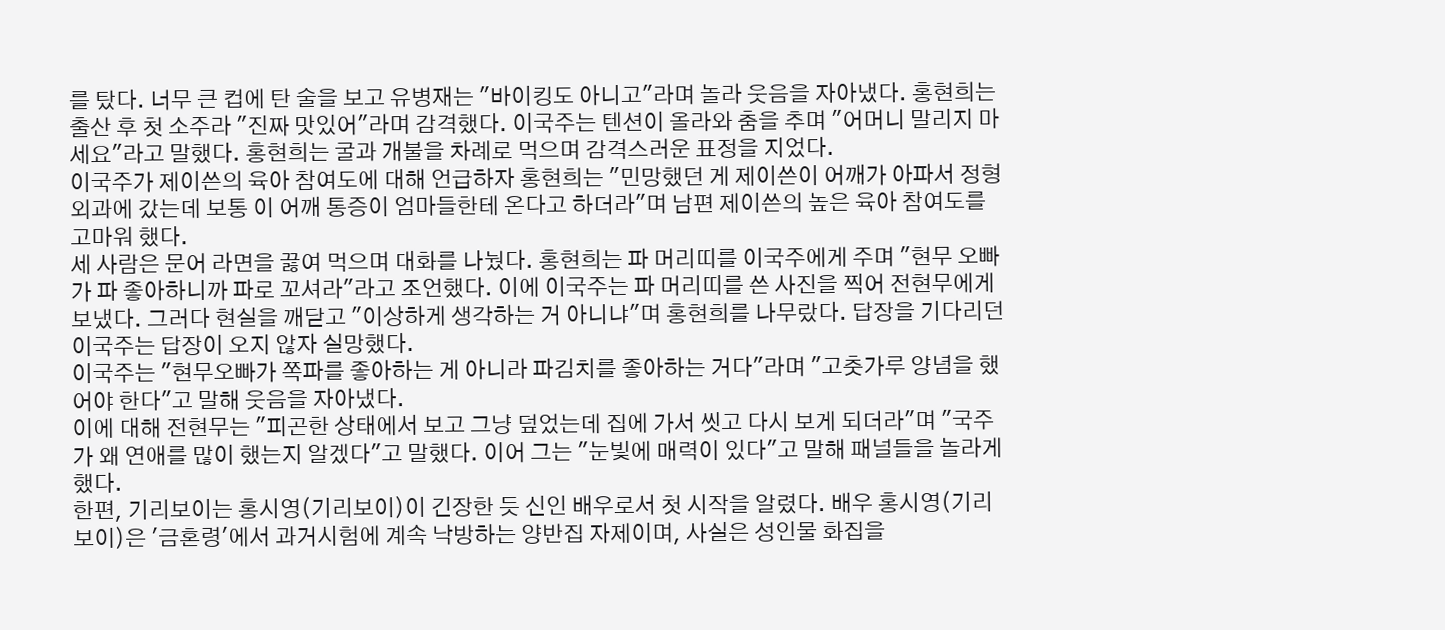를 탔다. 너무 큰 컵에 탄 술을 보고 유병재는 "바이킹도 아니고"라며 놀라 웃음을 자아냈다. 홍현희는 출산 후 첫 소주라 "진짜 맛있어"라며 감격했다. 이국주는 텐션이 올라와 춤을 추며 "어머니 말리지 마세요"라고 말했다. 홍현희는 굴과 개불을 차례로 먹으며 감격스러운 표정을 지었다.
이국주가 제이쓴의 육아 참여도에 대해 언급하자 홍현희는 "민망했던 게 제이쓴이 어깨가 아파서 정형외과에 갔는데 보통 이 어깨 통증이 엄마들한테 온다고 하더라"며 남편 제이쓴의 높은 육아 참여도를 고마워 했다.
세 사람은 문어 라면을 끓여 먹으며 대화를 나눴다. 홍현희는 파 머리띠를 이국주에게 주며 "현무 오빠가 파 좋아하니까 파로 꼬셔라"라고 조언했다. 이에 이국주는 파 머리띠를 쓴 사진을 찍어 전현무에게 보냈다. 그러다 현실을 깨닫고 "이상하게 생각하는 거 아니냐"며 홍현희를 나무랐다. 답장을 기다리던 이국주는 답장이 오지 않자 실망했다.
이국주는 "현무오빠가 쪽파를 좋아하는 게 아니라 파김치를 좋아하는 거다"라며 "고춧가루 양념을 했어야 한다"고 말해 웃음을 자아냈다.
이에 대해 전현무는 "피곤한 상태에서 보고 그냥 덮었는데 집에 가서 씻고 다시 보게 되더라"며 "국주가 왜 연애를 많이 했는지 알겠다"고 말했다. 이어 그는 "눈빛에 매력이 있다"고 말해 패널들을 놀라게 했다.
한편, 기리보이는 홍시영(기리보이)이 긴장한 듯 신인 배우로서 첫 시작을 알렸다. 배우 홍시영(기리보이)은 '금혼령'에서 과거시험에 계속 낙방하는 양반집 자제이며, 사실은 성인물 화집을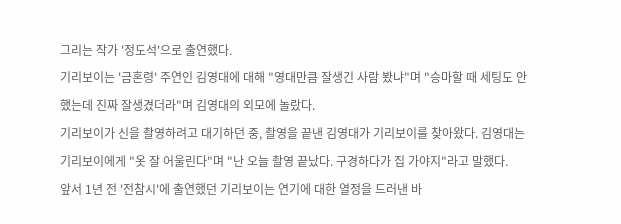그리는 작가 '정도석'으로 출연했다.
기리보이는 '금혼령' 주연인 김영대에 대해 "영대만큼 잘생긴 사람 봤냐"며 "승마할 때 세팅도 안 했는데 진짜 잘생겼더라"며 김영대의 외모에 놀랐다.
기리보이가 신을 촬영하려고 대기하던 중, 촬영을 끝낸 김영대가 기리보이를 찾아왔다. 김영대는 기리보이에게 "옷 잘 어울린다"며 "난 오늘 촬영 끝났다. 구경하다가 집 가야지"라고 말했다.
앞서 1년 전 '전참시'에 출연했던 기리보이는 연기에 대한 열정을 드러낸 바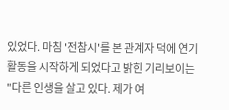있었다. 마침 '전참시'를 본 관계자 덕에 연기 활동을 시작하게 되었다고 밝힌 기리보이는 "다른 인생을 살고 있다. 제가 여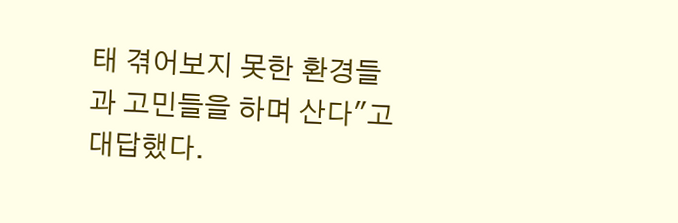태 겪어보지 못한 환경들과 고민들을 하며 산다"고 대답했다.